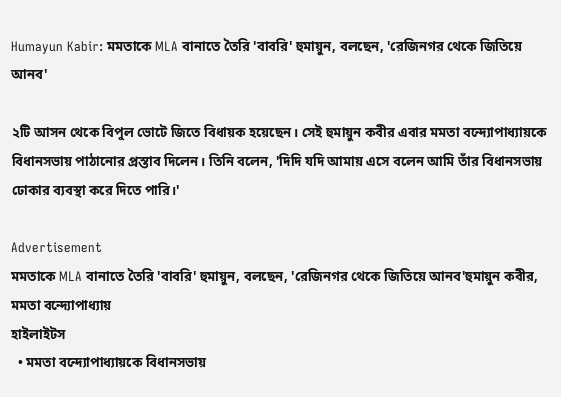Humayun Kabir: মমতাকে MLA বানাতে তৈরি 'বাবরি' হুমায়ুন, বলছেন, 'রেজিনগর থেকে জিতিয়ে আনব'

২টি আসন থেকে বিপুল ভোটে জিতে বিধায়ক হয়েছেন। সেই হুমায়ুন কবীর এবার মমতা বন্দ্যোপাধ্যায়কে বিধানসভায় পাঠানোর প্রস্তাব দিলেন। তিনি বলেন, 'দিদি যদি আমায় এসে বলেন আমি তাঁর বিধানসভায় ঢোকার ব্যবস্থা করে দিতে পারি।'

Advertisement
মমতাকে MLA বানাতে তৈরি 'বাবরি' হুমায়ুন, বলছেন, 'রেজিনগর থেকে জিতিয়ে আনব'হুমায়ুন কবীর, মমতা বন্দ্যোপাধ্যায়
হাইলাইটস
  • মমতা বন্দ্যোপাধ্যায়কে বিধানসভায়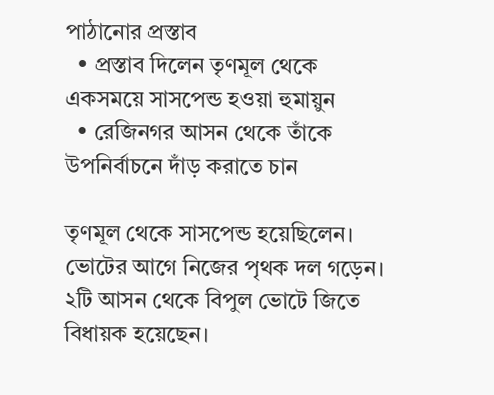পাঠানোর প্রস্তাব
  • প্রস্তাব দিলেন তৃণমূল থেকে একসময়ে সাসপেন্ড হওয়া হুমায়ুন
  • রেজিনগর আসন থেকে তাঁকে উপনির্বাচনে দাঁড় করাতে চান

তৃণমূল থেকে সাসপেন্ড হয়েছিলেন। ভোটের আগে নিজের পৃথক দল গড়েন। ২টি আসন থেকে বিপুল ভোটে জিতে বিধায়ক হয়েছেন।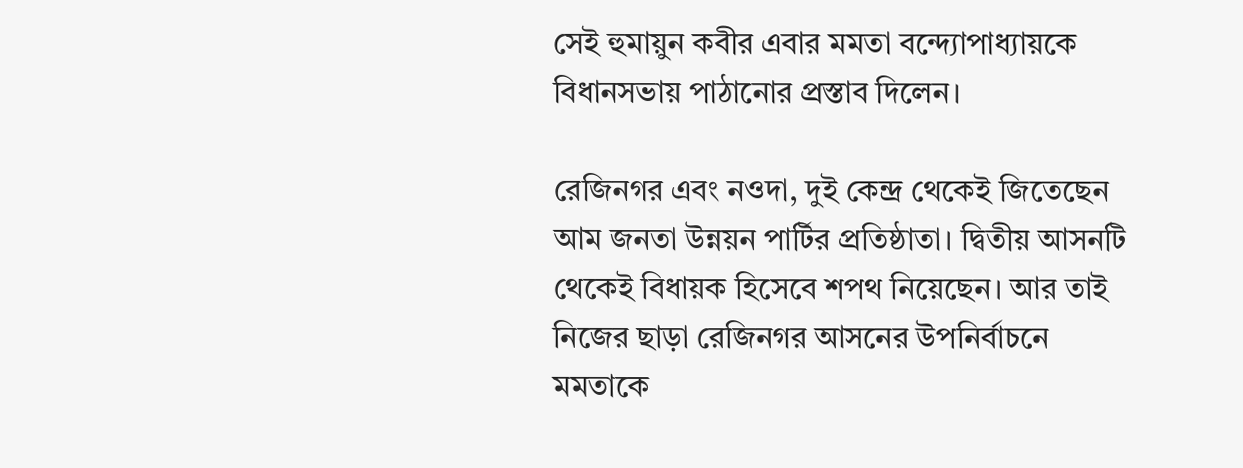সেই হুমায়ুন কবীর এবার মমতা বন্দ্যোপাধ্যায়কে বিধানসভায় পাঠানোর প্রস্তাব দিলেন।

রেজিনগর এবং নওদা, দুই কেন্দ্র থেকেই জিতেছেন আম জনতা উন্নয়ন পার্টির প্রতিষ্ঠাতা। দ্বিতীয় আসনটি থেকেই বিধায়ক হিসেবে শপথ নিয়েছেন। আর তাই নিজের ছাড়া রেজিনগর আসনের উপনির্বাচনে মমতাকে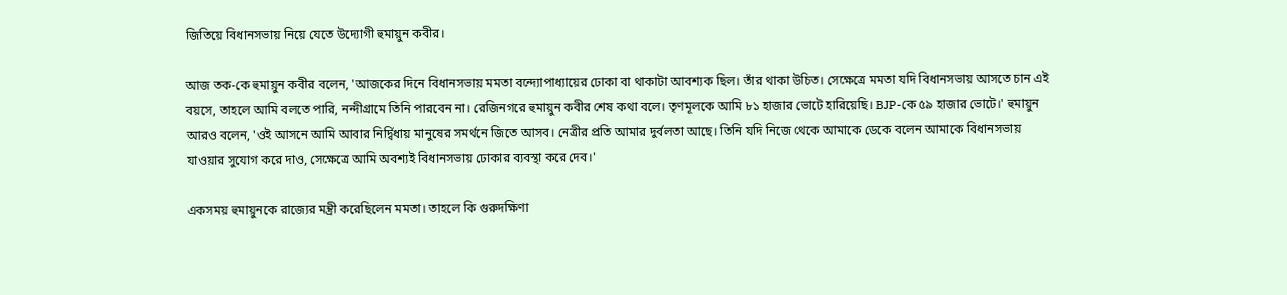জিতিয়ে বিধানসভায় নিয়ে যেতে উদ্যোগী হুমায়ুন কবীর।

আজ তক-কে হুমায়ুন কবীর বলেন, 'আজকের দিনে বিধানসভায় মমতা বন্দ্যোপাধ্যায়ের ঢোকা বা থাকাটা আবশ্যক ছিল। তাঁর থাকা উচিত। সেক্ষেত্রে মমতা যদি বিধানসভায় আসতে চান এই বয়সে, তাহলে আমি বলতে পারি, নন্দীগ্রামে তিনি পারবেন না। রেজিনগরে হুমায়ুন কবীর শেষ কথা বলে। তৃণমূলকে আমি ৮১ হাজার ভোটে হারিয়েছি। BJP-কে ৫৯ হাজার ভোটে।' হুমায়ুন আরও বলেন, 'ওই আসনে আমি আবার নির্দ্বিধায় মানুষের সমর্থনে জিতে আসব। নেত্রীর প্রতি আমার দুর্বলতা আছে। তিনি যদি নিজে থেকে আমাকে ডেকে বলেন আমাকে বিধানসভায় যাওয়ার সুযোগ করে দাও, সেক্ষেত্রে আমি অবশ্যই বিধানসভায় ঢোকার ব্যবস্থা করে দেব।'

একসময় হুমায়ুনকে রাজ্যের মন্ত্রী করেছিলেন মমতা। তাহলে কি গুরুদক্ষিণা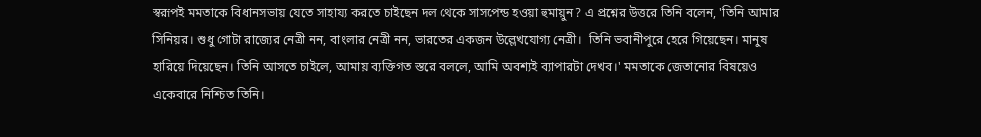স্বরূপই মমতাকে বিধানসভায় যেতে সাহায্য করতে চাইছেন দল থেকে সাসপেন্ড হওয়া হুমায়ুন? এ প্রশ্নের উত্তরে তিনি বলেন, 'তিনি আমার সিনিয়র। শুধু গোটা রাজ্যের নেত্রী নন, বাংলার নেত্রী নন, ভারতের একজন উল্লেখযোগ্য নেত্রী।  তিনি ভবানীপুরে হেরে গিয়েছেন। মানুষ হারিয়ে দিয়েছেন। তিনি আসতে চাইলে, আমায় ব্যক্তিগত স্তরে বললে, আমি অবশ্যই ব্যাপারটা দেখব।' মমতাকে জেতানোর বিষয়েও একেবারে নিশ্চিত তিনি।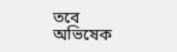তবে অভিষেক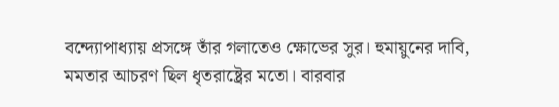বন্দ্যোপাধ্যায় প্রসঙ্গে তাঁর গলাতেও ক্ষোভের সুর। হুমায়ুনের দাবি, মমতার আচরণ ছিল ধৃতরাষ্ট্রের মতো। বারবার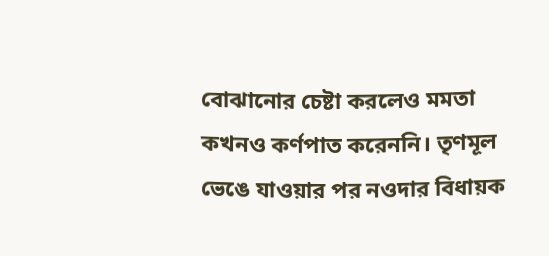বোঝানোর চেষ্টা করলেও মমতা কখনও কর্ণপাত করেননি। তৃণমূল ভেঙে যাওয়ার পর নওদার বিধায়ক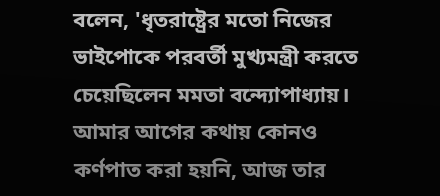বলেন, 'ধৃতরাষ্ট্রের মতো নিজের ভাইপোকে পরবর্তী মুখ্যমন্ত্রী করতে চেয়েছিলেন মমতা বন্দ্যোপাধ্যায়। আমার আগের কথায় কোনও কর্ণপাত করা হয়নি, আজ তার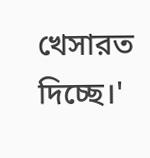খেসারত দিচ্ছে।'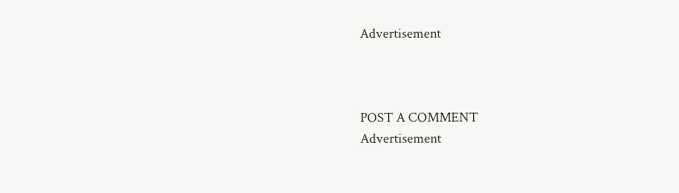Advertisement



POST A COMMENT
Advertisement